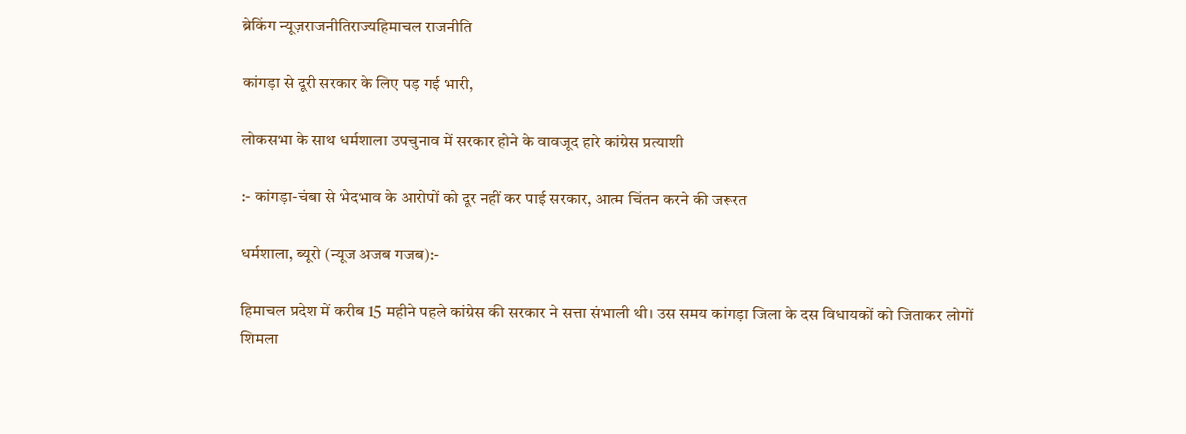ब्रेकिंग न्यूज़राजनीतिराज्यहिमाचल राजनीति

कांगड़ा से दूरी सरकार के लिए पड़ गई भारी,

लोकसभा के साथ धर्मशाला उपचुनाव में सरकार होने के वावजूद हारे कांग्रेस प्रत्याशी

:- कांगड़ा-चंबा से भेदभाव के आरोपों को दूर नहीं कर पाई सरकार, आत्म चिंतन करने की जरूरत

धर्मशाला, ब्यूरो (न्यूज अजब गजब):-

हिमाचल प्रदेश में करीब 15 महीने पहले कांग्रेस की सरकार ने सत्ता संभाली थी। उस समय कांगड़ा जिला के दस विधायकों को जिताकर लोगों शिमला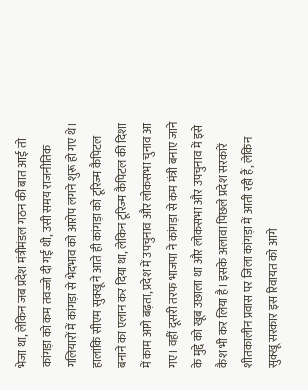भेजा था, लेकिन जब प्रदेश मंत्रीमंडल गठन की बात आई तो कांगड़ा को कम तवज्जो दी गई थी, उसी समय राजनीतिक गलियारों में कांगड़ा से भेदभाव को आरोप लगने शुरू हो गए थे। हालांकि सीएम सुक्खू ने आते ही कांगड़ा को टूरिज्म कैपिटल बनाने का एलान कर दिया था, लेकिन टूरिज्म कैपिटल की दिशा में काम आगे बढ़ता, प्रदेश में उपचुनाव और लोकसभा चुनाव आ गए। वहीं दूसरी तरफ भाजपा ने कांगड़ा से कम मंत्री बनाए जाने के मुद्दे को खूब उछाला था और लोकसभा और उपचुनाव में इसे कैश भी कर लिया है। इसके अलावा पिछले प्रदेश सरकारें शीतकालीन प्रवास पर जिला कांगड़ा में आती रही हैं, लेकिन सुक्खू सरकार इस रिवायत को आगे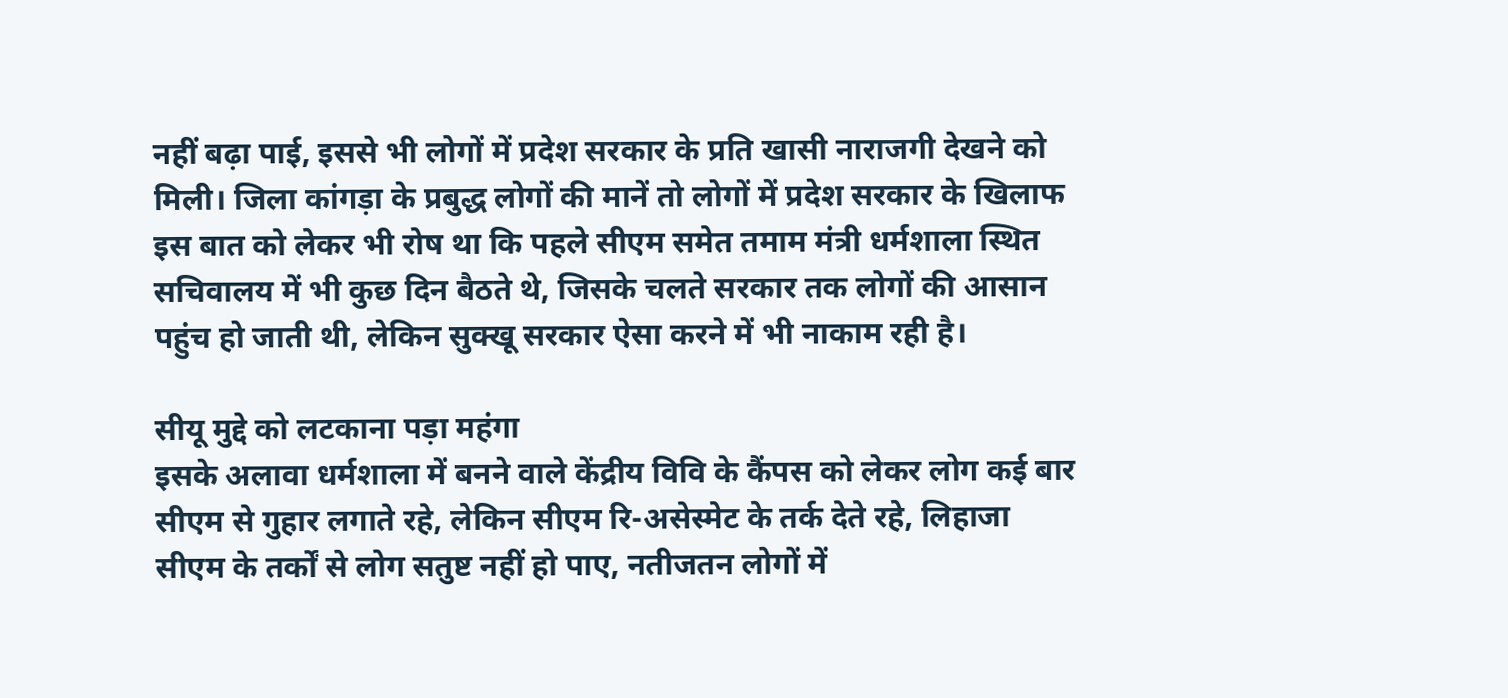नहीं बढ़ा पाई, इससे भी लोगों में प्रदेश सरकार के प्रति खासी नाराजगी देखने को मिली। जिला कांगड़ा के प्रबुद्ध लोगों की मानें तो लोगों में प्रदेश सरकार के खिलाफ इस बात को लेकर भी रोष था कि पहले सीएम समेत तमाम मंत्री धर्मशाला स्थित सचिवालय में भी कुछ दिन बैठते थे, जिसके चलते सरकार तक लोगों की आसान पहुंच हो जाती थी, लेकिन सुक्खू सरकार ऐसा करने में भी नाकाम रही है।

सीयू मुद्दे को लटकाना पड़ा महंगा
इसके अलावा धर्मशाला में बनने वाले केंद्रीय विवि के कैंपस को लेकर लोग कई बार सीएम से गुहार लगाते रहे, लेकिन सीएम रि-असेस्मेट के तर्क देते रहे, लिहाजा सीएम के तर्कों से लोग सतुष्ट नहीं हो पाए, नतीजतन लोगों में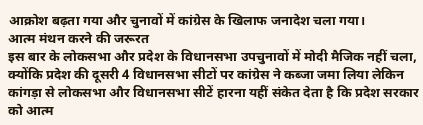आक्रोश बढ़ता गया और चुनावों में कांग्रेस के खिलाफ जनादेश चला गया।
आत्म मंथन करने की जरूरत
इस बार के लोकसभा और प्रदेश के विधानसभा उपचुनावों में मोदी मैजिक नहीं चला, क्योंकि प्रदेश की दूसरी 4 विधानसभा सीटों पर कांग्रेस ने कब्जा जमा लिया लेकिन कांगड़ा से लोकसभा और विधानसभा सीटें हारना यहीं संकेत देता है कि प्रदेश सरकार को आत्म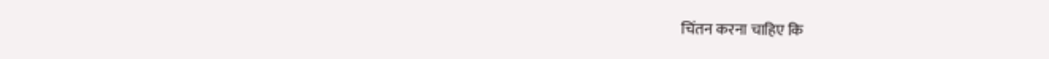चिंतन करना चाहिए कि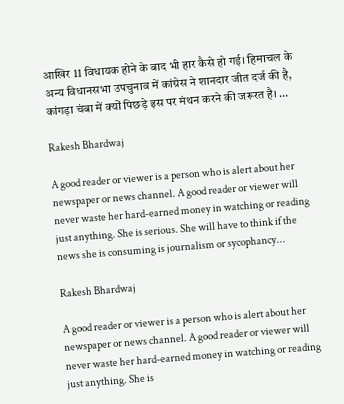आखिर 11 विधायक होने के बाद भी हार कैसे हो गई। हिमाचल के अन्य विधानसभा उपचुनाव में कांग्रेस ने शानदार जीत दर्ज की है, कांगड़ा चंबा में क्यों पिछड़े इस पर मंथन करने की जरूरत है। …

Rakesh Bhardwaj

A good reader or viewer is a person who is alert about her newspaper or news channel. A good reader or viewer will never waste her hard-earned money in watching or reading just anything. She is serious. She will have to think if the news she is consuming is journalism or sycophancy...

Rakesh Bhardwaj

A good reader or viewer is a person who is alert about her newspaper or news channel. A good reader or viewer will never waste her hard-earned money in watching or reading just anything. She is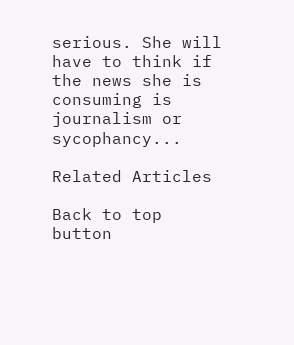serious. She will have to think if the news she is consuming is journalism or sycophancy...

Related Articles

Back to top button